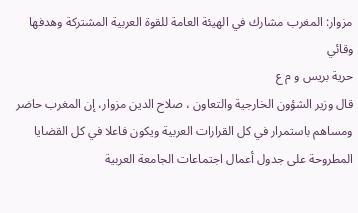مزوار: المغرب مشارك في الهيئة العامة للقوة العربية المشتركة وهدفها وقائي
حرية بريس و م ع
قال وزير الشؤون الخارجية والتعاون ، صلاح الدين مزوار، إن المغرب حاضر ومساهم باستمرار في كل القرارات العربية ويكون فاعلا في كل القضايا المطروحة على جدول أعمال اجتماعات الجامعة العربية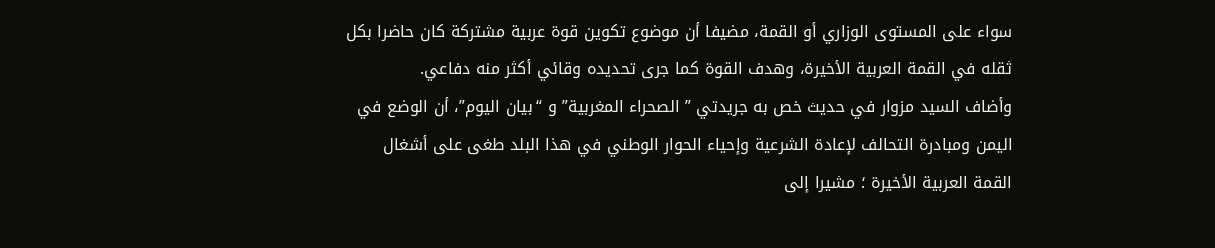سواء على المستوى الوزاري أو القمة، مضيفا أن موضوع تكوين قوة عربية مشتركة كان حاضرا بكل ثقله في القمة العربية الأخيرة، وهدف القوة كما جرى تحديده وقائي أكثر منه دفاعي.
وأضاف السيد مزوار في حديث خص به جريدتي ” الصحراء المغربية” و “بيان اليوم”، أن الوضع في اليمن ومبادرة التحالف لإعادة الشرعية وإحياء الحوار الوطني في هذا البلد طغى على أشغال القمة العربية الأخيرة ؛ مشيرا إلى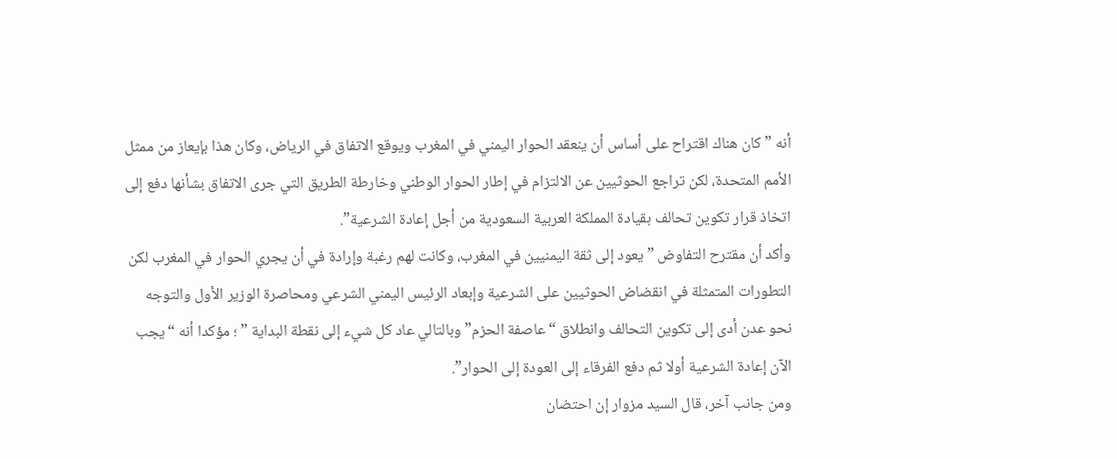أنه ” كان هناك اقتراح على أساس أن ينعقد الحوار اليمني في المغرب ويوقع الاتفاق في الرياض، وكان هذا بإيعاز من ممثل الأمم المتحدة، لكن تراجع الحوثيين عن الالتزام في إطار الحوار الوطني وخارطة الطريق التي جرى الاتفاق بشأنها دفع إلى اتخاذ قرار تكوين تحالف بقيادة المملكة العربية السعودية من أجل إعادة الشرعية”.
وأكد أن مقترح التفاوض ” يعود إلى ثقة اليمنيين في المغرب، وكانت لهم رغبة وإرادة في أن يجري الحوار في المغرب لكن التطورات المتمثلة في انقضاض الحوثيين على الشرعية وإبعاد الرئيس اليمني الشرعي ومحاصرة الوزير الأول والتوجه نحو عدن أدى إلى تكوين التحالف وانطلاق “عاصفة الحزم” وبالتالي عاد كل شيء إلى نقطة البداية ” ؛ مؤكدا أنه “يجب الآن إعادة الشرعية أولا ثم دفع الفرقاء إلى العودة إلى الحوار”.
ومن جانب آخر، قال السيد مزوار إن احتضان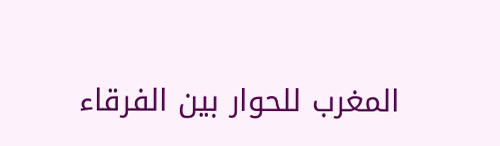المغرب للحوار بين الفرقاء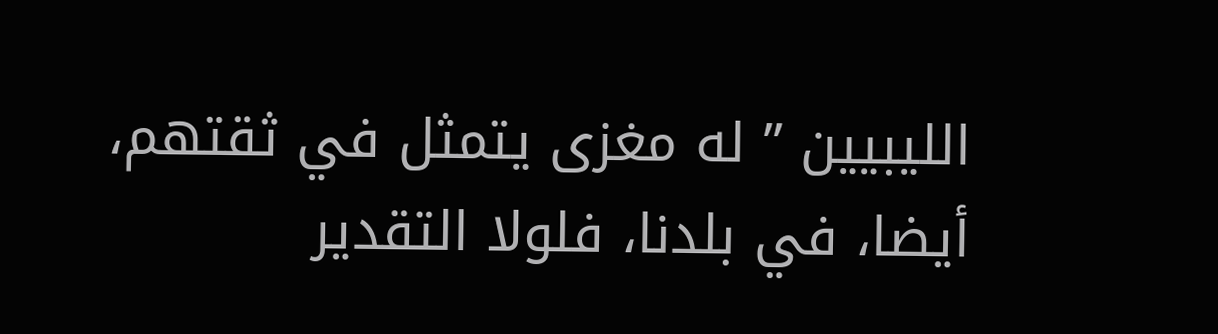الليبيين ” له مغزى يتمثل في ثقتهم، أيضا، في بلدنا، فلولا التقدير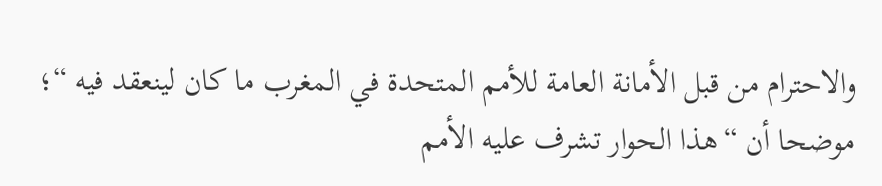والاحترام من قبل الأمانة العامة للأمم المتحدة في المغرب ما كان لينعقد فيه “؛ موضحا أن “هذا الحوار تشرف عليه الأمم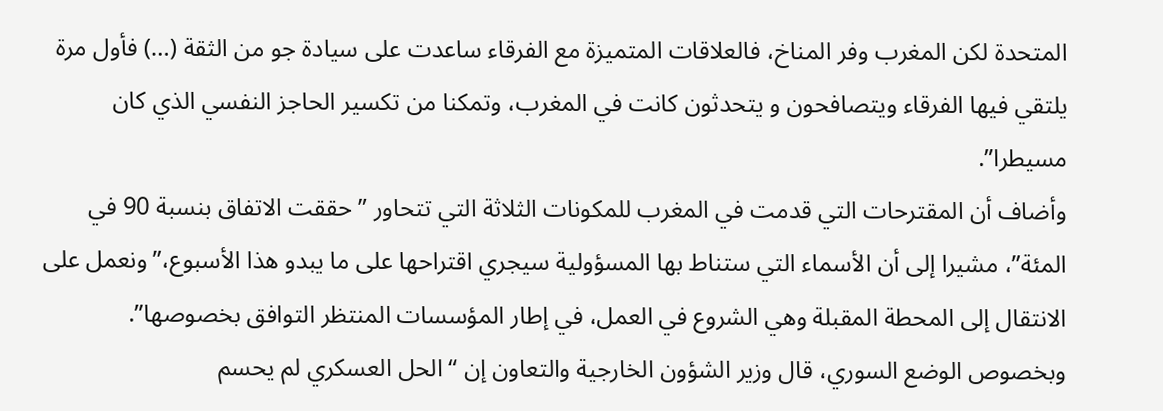المتحدة لكن المغرب وفر المناخ، فالعلاقات المتميزة مع الفرقاء ساعدت على سيادة جو من الثقة (…) فأول مرة يلتقي فيها الفرقاء ويتصافحون و يتحدثون كانت في المغرب، وتمكنا من تكسير الحاجز النفسي الذي كان مسيطرا”.
وأضاف أن المقترحات التي قدمت في المغرب للمكونات الثلاثة التي تتحاور ” حققت الاتفاق بنسبة 90 في المئة”، مشيرا إلى أن الأسماء التي ستناط بها المسؤولية سيجري اقتراحها على ما يبدو هذا الأسبوع،” ونعمل على الانتقال إلى المحطة المقبلة وهي الشروع في العمل، في إطار المؤسسات المنتظر التوافق بخصوصها”.
وبخصوص الوضع السوري، قال وزير الشؤون الخارجية والتعاون إن “الحل العسكري لم يحسم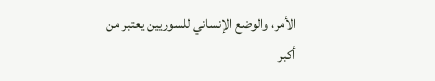الأمر، والوضع الإنساني للسوريين يعتبر من أكبر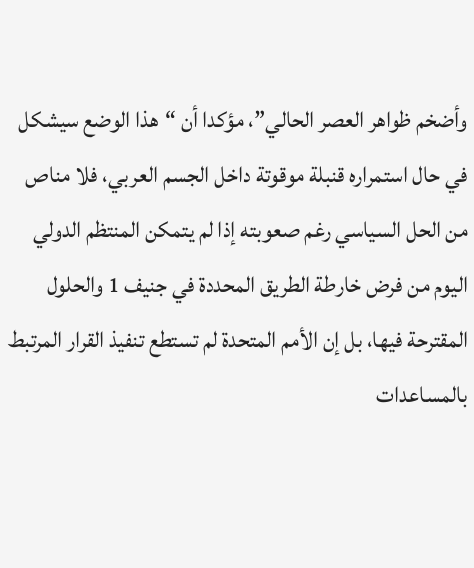وأضخم ظواهر العصر الحالي”، مؤكدا أن “هذا الوضع سيشكل في حال استمراره قنبلة موقوتة داخل الجسم العربي، فلا مناص من الحل السياسي رغم صعوبته إذا لم يتمكن المنتظم الدولي اليوم من فرض خارطة الطريق المحددة في جنيف 1 والحلول المقترحة فيها، بل إن الأمم المتحدة لم تستطع تنفيذ القرار المرتبط بالمساعدات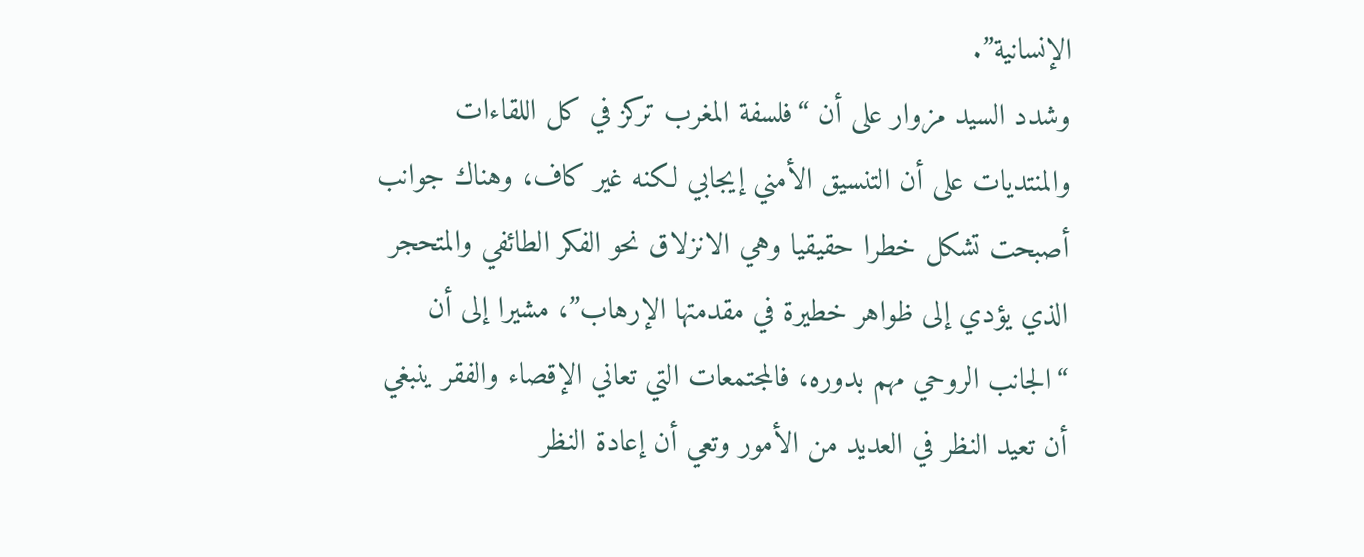الإنسانية”.
وشدد السيد مزوار على أن “فلسفة المغرب تركز في كل اللقاءات والمنتديات على أن التنسيق الأمني إيجابي لكنه غير كاف، وهناك جوانب أصبحت تشكل خطرا حقيقيا وهي الانزلاق نحو الفكر الطائفي والمتحجر الذي يؤدي إلى ظواهر خطيرة في مقدمتها الإرهاب”، مشيرا إلى أن “الجانب الروحي مهم بدوره، فالمجتمعات التي تعاني الإقصاء والفقر ينبغي أن تعيد النظر في العديد من الأمور وتعي أن إعادة النظر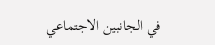في الجانبين الاجتماعي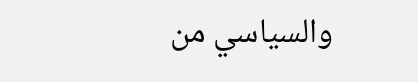والسياسي من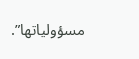مسؤولياتها”.